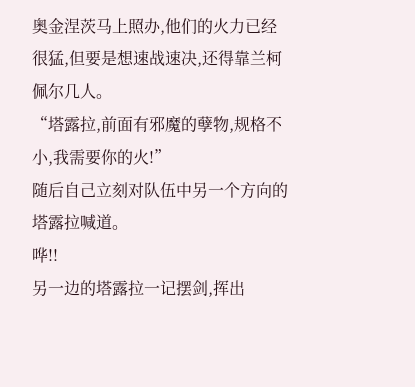奥金涅茨马上照办,他们的火力已经很猛,但要是想速战速决,还得靠兰柯佩尔几人。
“塔露拉,前面有邪魔的孽物,规格不小,我需要你的火!”
随后自己立刻对队伍中另一个方向的塔露拉喊道。
哗!!
另一边的塔露拉一记摆剑,挥出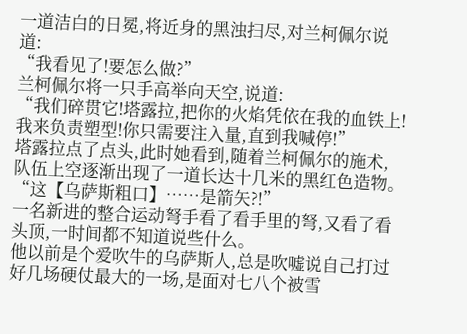一道洁白的日冕,将近身的黑浊扫尽,对兰柯佩尔说道:
“我看见了!要怎么做?”
兰柯佩尔将一只手高举向天空,说道:
“我们碎贯它!塔露拉,把你的火焰凭依在我的血铁上!我来负责塑型!你只需要注入量,直到我喊停!”
塔露拉点了点头,此时她看到,随着兰柯佩尔的施术,队伍上空逐渐出现了一道长达十几米的黑红色造物。
“这【乌萨斯粗口】……是箭矢?!”
一名新进的整合运动弩手看了看手里的弩,又看了看头顶,一时间都不知道说些什么。
他以前是个爱吹牛的乌萨斯人,总是吹嘘说自己打过好几场硬仗最大的一场,是面对七八个被雪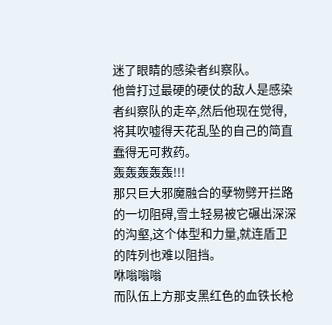迷了眼睛的感染者纠察队。
他曾打过最硬的硬仗的敌人是感染者纠察队的走卒,然后他现在觉得,将其吹嘘得天花乱坠的自己的简直蠢得无可救药。
轰轰轰轰轰!!!
那只巨大邪魔融合的孽物劈开拦路的一切阻碍,雪土轻易被它碾出深深的沟壑,这个体型和力量,就连盾卫的阵列也难以阻挡。
咻嗡嗡嗡
而队伍上方那支黑红色的血铁长枪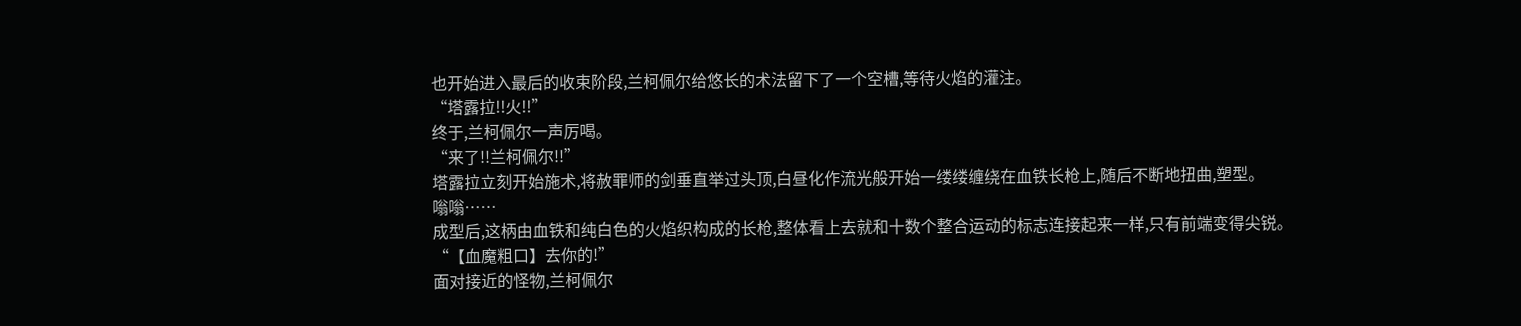也开始进入最后的收束阶段,兰柯佩尔给悠长的术法留下了一个空槽,等待火焰的灌注。
“塔露拉!!火!!”
终于,兰柯佩尔一声厉喝。
“来了!!兰柯佩尔!!”
塔露拉立刻开始施术,将赦罪师的剑垂直举过头顶,白昼化作流光般开始一缕缕缠绕在血铁长枪上,随后不断地扭曲,塑型。
嗡嗡……
成型后,这柄由血铁和纯白色的火焰织构成的长枪,整体看上去就和十数个整合运动的标志连接起来一样,只有前端变得尖锐。
“【血魔粗口】去你的!”
面对接近的怪物,兰柯佩尔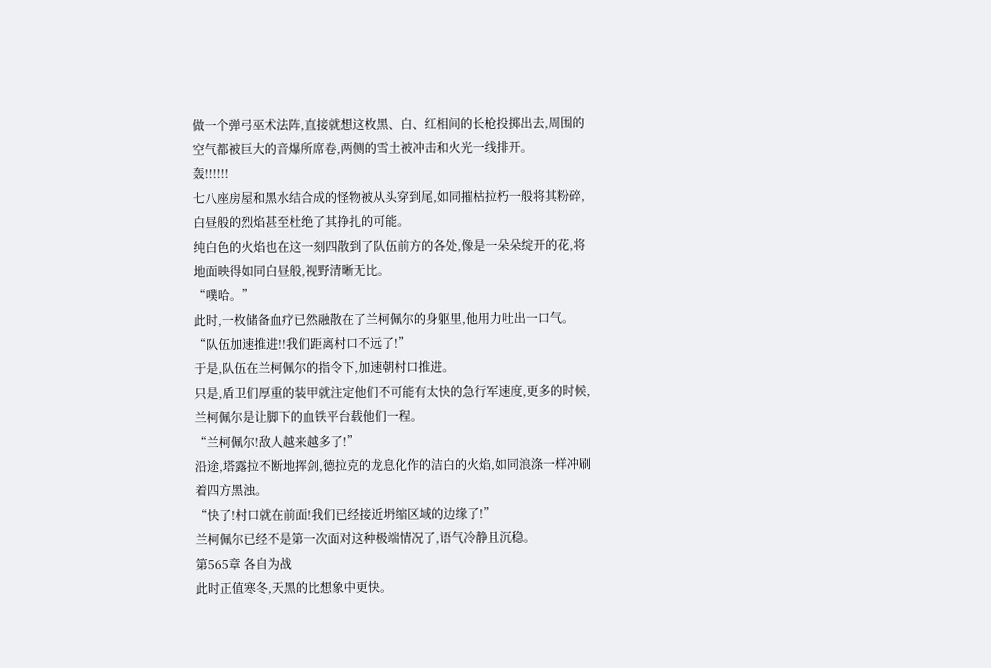做一个弹弓巫术法阵,直接就想这枚黑、白、红相间的长枪投掷出去,周围的空气都被巨大的音爆所席卷,两侧的雪土被冲击和火光一线排开。
轰!!!!!!
七八座房屋和黑水结合成的怪物被从头穿到尾,如同摧枯拉朽一般将其粉碎,白昼般的烈焰甚至杜绝了其挣扎的可能。
纯白色的火焰也在这一刻四散到了队伍前方的各处,像是一朵朵绽开的花,将地面映得如同白昼般,视野清晰无比。
“噗哈。”
此时,一枚储备血疗已然融散在了兰柯佩尔的身躯里,他用力吐出一口气。
“队伍加速推进!!我们距离村口不远了!”
于是,队伍在兰柯佩尔的指令下,加速朝村口推进。
只是,盾卫们厚重的装甲就注定他们不可能有太快的急行军速度,更多的时候,兰柯佩尔是让脚下的血铁平台载他们一程。
“兰柯佩尔!敌人越来越多了!”
沿途,塔露拉不断地挥剑,德拉克的龙息化作的洁白的火焰,如同浪涤一样冲刷着四方黑浊。
“快了!村口就在前面!我们已经接近坍缩区域的边缘了!”
兰柯佩尔已经不是第一次面对这种极端情况了,语气冷静且沉稳。
第565章 各自为战
此时正值寒冬,天黑的比想象中更快。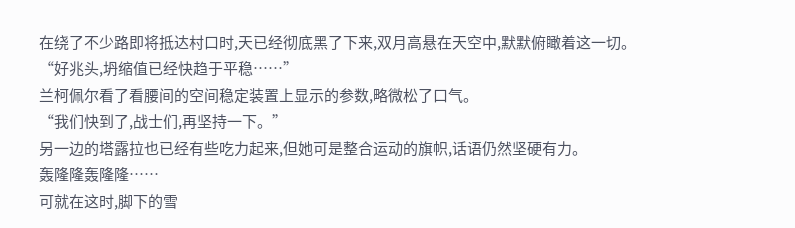在绕了不少路即将抵达村口时,天已经彻底黑了下来,双月高悬在天空中,默默俯瞰着这一切。
“好兆头,坍缩值已经快趋于平稳……”
兰柯佩尔看了看腰间的空间稳定装置上显示的参数,略微松了口气。
“我们快到了,战士们,再坚持一下。”
另一边的塔露拉也已经有些吃力起来,但她可是整合运动的旗帜,话语仍然坚硬有力。
轰隆隆轰隆隆……
可就在这时,脚下的雪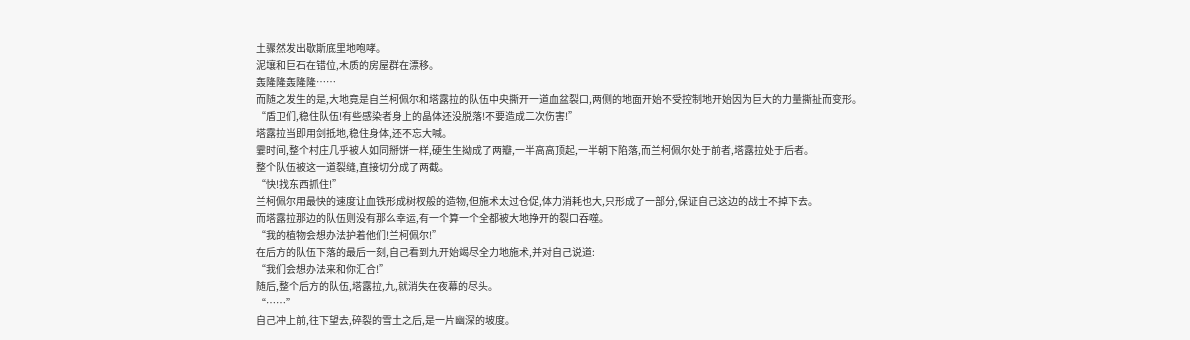土骤然发出歇斯底里地咆哮。
泥壤和巨石在错位,木质的房屋群在漂移。
轰隆隆轰隆隆……
而随之发生的是,大地竟是自兰柯佩尔和塔露拉的队伍中央撕开一道血盆裂口,两侧的地面开始不受控制地开始因为巨大的力量撕扯而变形。
“盾卫们,稳住队伍!有些感染者身上的晶体还没脱落!不要造成二次伤害!”
塔露拉当即用剑抵地,稳住身体,还不忘大喊。
霎时间,整个村庄几乎被人如同掰饼一样,硬生生拗成了两瓣,一半高高顶起,一半朝下陷落,而兰柯佩尔处于前者,塔露拉处于后者。
整个队伍被这一道裂缝,直接切分成了两截。
“快!找东西抓住!”
兰柯佩尔用最快的速度让血铁形成树杈般的造物,但施术太过仓促,体力消耗也大,只形成了一部分,保证自己这边的战士不掉下去。
而塔露拉那边的队伍则没有那么幸运,有一个算一个全都被大地挣开的裂口吞噬。
“我的植物会想办法护着他们!兰柯佩尔!”
在后方的队伍下落的最后一刻,自己看到九开始竭尽全力地施术,并对自己说道:
“我们会想办法来和你汇合!”
随后,整个后方的队伍,塔露拉,九,就消失在夜幕的尽头。
“……”
自己冲上前,往下望去,碎裂的雪土之后,是一片幽深的坡度。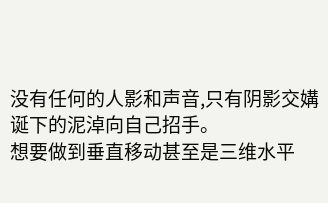没有任何的人影和声音,只有阴影交媾诞下的泥淖向自己招手。
想要做到垂直移动甚至是三维水平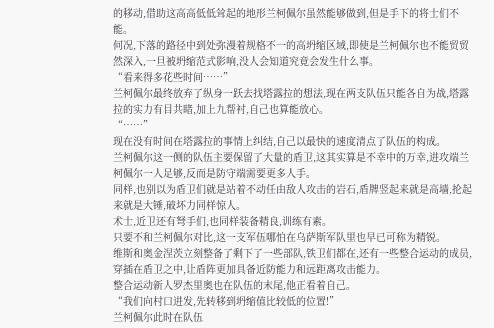的移动,借助这高高低低耸起的地形兰柯佩尔虽然能够做到,但是手下的将士们不能。
何况,下落的路径中到处弥漫着规格不一的高坍缩区域,即使是兰柯佩尔也不能贸贸然深入,一旦被坍缩范式影响,没人会知道究竟会发生什么事。
“看来得多花些时间……”
兰柯佩尔最终放弃了纵身一跃去找塔露拉的想法,现在两支队伍只能各自为战,塔露拉的实力有目共睹,加上九帮衬,自己也算能放心。
“……”
现在没有时间在塔露拉的事情上纠结,自己以最快的速度清点了队伍的构成。
兰柯佩尔这一侧的队伍主要保留了大量的盾卫,这其实算是不幸中的万幸,进攻端兰柯佩尔一人足够,反而是防守端需要更多人手。
同样,也别以为盾卫们就是站着不动任由敌人攻击的岩石,盾牌竖起来就是高墙,抡起来就是大锤,破坏力同样惊人。
术士,近卫还有弩手们,也同样装备精良,训练有素。
只要不和兰柯佩尔对比,这一支军伍哪怕在乌萨斯军队里也早已可称为精锐。
维斯和奥金涅茨立刻整备了剩下了一些部队,铁卫们都在,还有一些整合运动的成员,穿插在盾卫之中,让盾阵更加具备近防能力和远距离攻击能力。
整合运动新人罗杰里奥也在队伍的末尾,他正看着自己。
“我们向村口进发,先转移到坍缩值比较低的位置!”
兰柯佩尔此时在队伍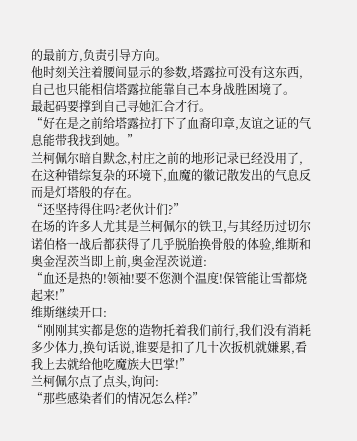的最前方,负责引导方向。
他时刻关注着腰间显示的参数,塔露拉可没有这东西,自己也只能相信塔露拉能靠自己本身战胜困境了。
最起码要撑到自己寻她汇合才行。
“好在是之前给塔露拉打下了血裔印章,友谊之证的气息能带我找到她。”
兰柯佩尔暗自默念,村庄之前的地形记录已经没用了,在这种错综复杂的环境下,血魔的徽记散发出的气息反而是灯塔般的存在。
“还坚持得住吗?老伙计们?”
在场的许多人尤其是兰柯佩尔的铁卫,与其经历过切尔诺伯格一战后都获得了几乎脱胎换骨般的体验,维斯和奥金涅茨当即上前,奥金涅茨说道:
“血还是热的!领袖!要不您测个温度!保管能让雪都烧起来!”
维斯继续开口:
“刚刚其实都是您的造物托着我们前行,我们没有消耗多少体力,换句话说,谁要是扣了几十次扳机就嫌累,看我上去就给他吃魔族大巴掌!”
兰柯佩尔点了点头,询问:
“那些感染者们的情况怎么样?”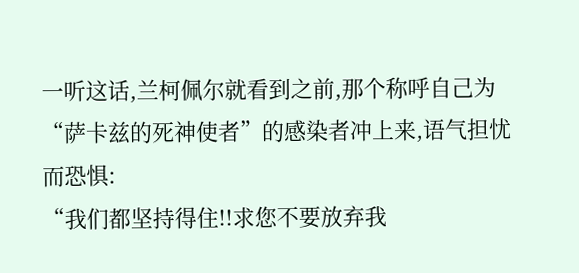一听这话,兰柯佩尔就看到之前,那个称呼自己为“萨卡兹的死神使者”的感染者冲上来,语气担忧而恐惧:
“我们都坚持得住!!求您不要放弃我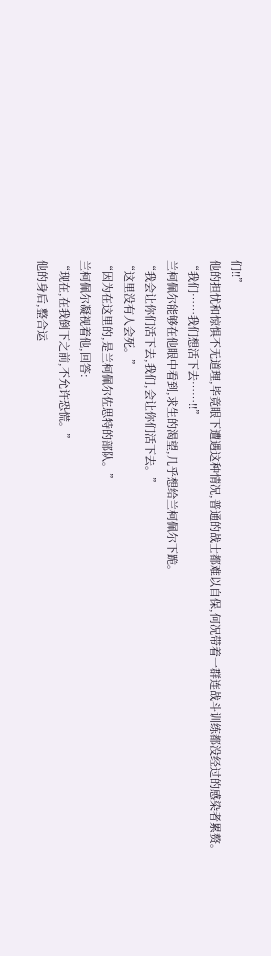们!!”
他的担忧和惊惧不无道理,毕竟眼下遭遇这种情况,普通的战士都难以自保,何况带着一群连战斗训练都没经过的感染者累赘。
“我们……我们想活下去……!!”
兰柯佩尔能够在他眼中看到,求生的渴望,几乎想给兰柯佩尔下跪。
“我会让你们活下去,我们,会让你们活下去。”
“这里没有人会死。”
“因为在这里的,是兰柯佩尔佐思特的部队。”
兰柯佩尔凝视着他,回答:
“现在,在我倒下之前,不允许恐慌。”
他的身后,整合运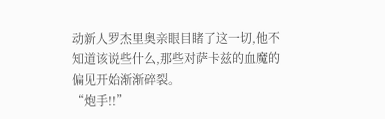动新人罗杰里奥亲眼目睹了这一切,他不知道该说些什么,那些对萨卡兹的血魔的偏见开始渐渐碎裂。
“炮手!!”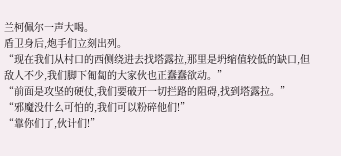兰柯佩尔一声大喝。
盾卫身后,炮手们立刻出列。
“现在我们从村口的西侧绕进去找塔露拉,那里是坍缩值较低的缺口,但敌人不少,我们脚下匍匐的大家伙也正蠢蠢欲动。”
“前面是攻坚的硬仗,我们要破开一切拦路的阻碍,找到塔露拉。”
“邪魔没什么可怕的,我们可以粉碎他们!”
“靠你们了,伙计们!”